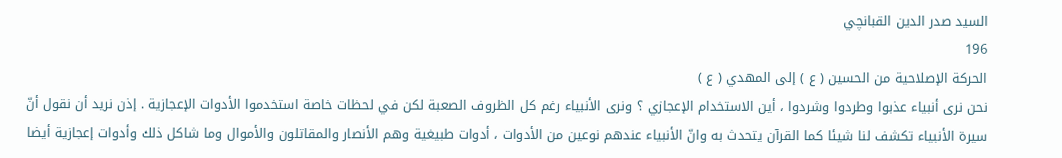السيد صدر الدين القبانچي
196
الحركة الإصلاحية من الحسين ( ع ) إلى المهدي ( ع )
نحن نرى أنبياء عذبوا وطردوا وشردوا ، أين الاستخدام الإعجازي ؟ ونرى الأنبياء رغم كل الظروف الصعبة لكن في لحظات خاصة استخدموا الأدوات الإعجازية . إذن نريد أن نقول أنّ سيرة الأنبياء تكشف لنا شيئا كما القرآن يتحدث به وانّ الأنبياء عندهم نوعين من الأدوات ، أدوات طبيغية وهم الأنصار والمقاتلون والأموال وما شاكل ذلك وأدوات إعجازية أيضا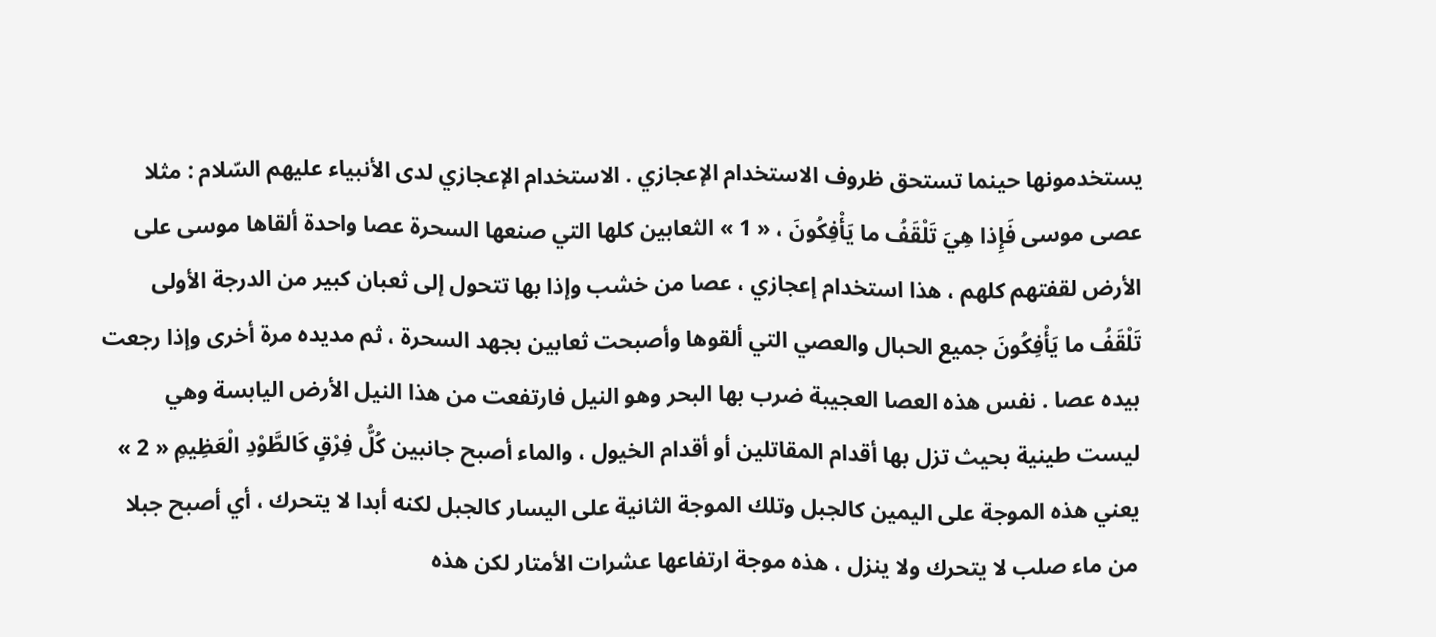يستخدمونها حينما تستحق ظروف الاستخدام الإعجازي . الاستخدام الإعجازي لدى الأنبياء عليهم السّلام : مثلا عصى موسى فَإِذا هِيَ تَلْقَفُ ما يَأْفِكُونَ ، « 1 » الثعابين كلها التي صنعها السحرة عصا واحدة ألقاها موسى على الأرض لقفتهم كلهم ، هذا استخدام إعجازي ، عصا من خشب وإذا بها تتحول إلى ثعبان كبير من الدرجة الأولى تَلْقَفُ ما يَأْفِكُونَ جميع الحبال والعصي التي ألقوها وأصبحت ثعابين بجهد السحرة ، ثم مديده مرة أخرى وإذا رجعت بيده عصا . نفس هذه العصا العجيبة ضرب بها البحر وهو النيل فارتفعت من هذا النيل الأرض اليابسة وهي ليست طينية بحيث تزل بها أقدام المقاتلين أو أقدام الخيول ، والماء أصبح جانبين كُلُّ فِرْقٍ كَالطَّوْدِ الْعَظِيمِ « 2 » يعني هذه الموجة على اليمين كالجبل وتلك الموجة الثانية على اليسار كالجبل لكنه أبدا لا يتحرك ، أي أصبح جبلا من ماء صلب لا يتحرك ولا ينزل ، هذه موجة ارتفاعها عشرات الأمتار لكن هذه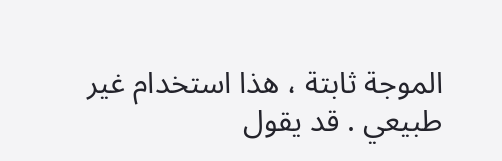الموجة ثابتة ، هذا استخدام غير طبيعي . قد يقول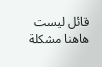قائل ليست هاهنا مشكلة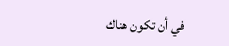في أن تكون هناك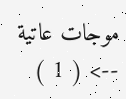موجات عاتية
--> ( 1 )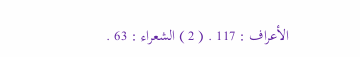الأعراف : 117 . ( 2 ) الشعراء : 63 .